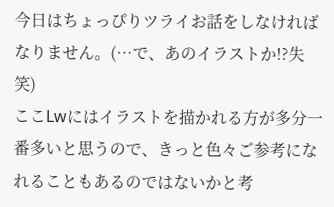今日はちょっぴりツライお話をしなければなりません。(…で、あのイラストか!?失笑)
ここLwにはイラストを描かれる方が多分一番多いと思うので、きっと色々ご参考になれることもあるのではないかと考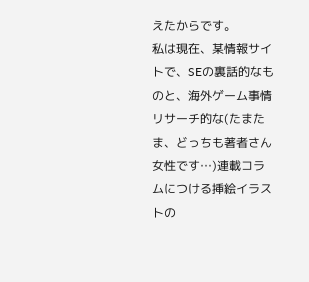えたからです。
私は現在、某情報サイトで、SEの裏話的なものと、海外ゲーム事情リサーチ的な(たまたま、どっちも著者さん女性です…)連載コラムにつける挿絵イラストの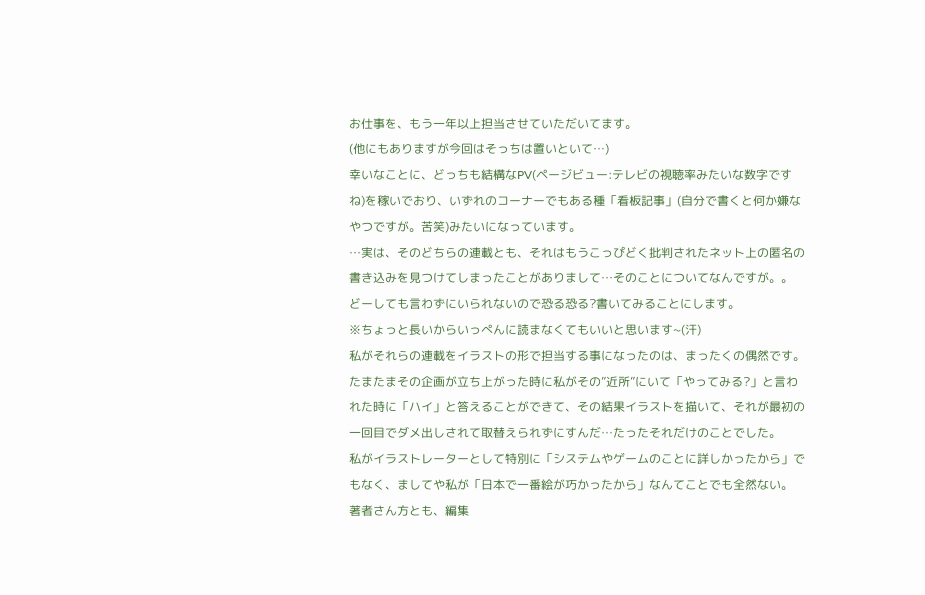お仕事を、もう一年以上担当させていただいてます。
(他にもありますが今回はそっちは置いといて…)
幸いなことに、どっちも結構なPV(ページビュー:テレビの視聴率みたいな数字ですね)を稼いでおり、いずれのコーナーでもある種「看板記事」(自分で書くと何か嫌なやつですが。苦笑)みたいになっています。
…実は、そのどちらの連載とも、それはもうこっぴどく批判されたネット上の匿名の書き込みを見つけてしまったことがありまして…そのことについてなんですが。。
どーしても言わずにいられないので恐る恐る?書いてみることにします。
※ちょっと長いからいっぺんに読まなくてもいいと思います~(汗)
私がそれらの連載をイラストの形で担当する事になったのは、まったくの偶然です。
たまたまその企画が立ち上がった時に私がその”近所”にいて「やってみる?」と言われた時に「ハイ」と答えることができて、その結果イラストを描いて、それが最初の一回目でダメ出しされて取替えられずにすんだ…たったそれだけのことでした。
私がイラストレーターとして特別に「システムやゲームのことに詳しかったから」でもなく、ましてや私が「日本で一番絵が巧かったから」なんてことでも全然ない。
著者さん方とも、編集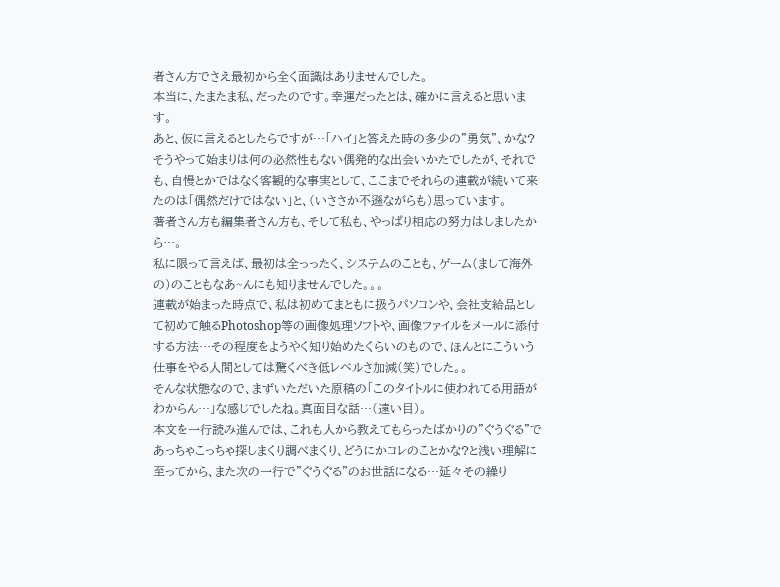者さん方でさえ最初から全く面識はありませんでした。
本当に、たまたま私、だったのです。幸運だったとは、確かに言えると思います。
あと、仮に言えるとしたらですが…「ハイ」と答えた時の多少の”勇気”、かな?
そうやって始まりは何の必然性もない偶発的な出会いかたでしたが、それでも、自慢とかではなく客観的な事実として、ここまでそれらの連載が続いて来たのは「偶然だけではない」と、(いささか不遜ながらも)思っています。
著者さん方も編集者さん方も、そして私も、やっぱり相応の努力はしましたから…。
私に限って言えば、最初は全っったく、システムのことも、ゲーム(まして海外の)のこともなあ~んにも知りませんでした。。。
連載が始まった時点で、私は初めてまともに扱うパソコンや、会社支給品として初めて触るPhotoshop等の画像処理ソフトや、画像ファイルをメールに添付する方法…その程度をようやく知り始めたくらいのもので、ほんとにこういう仕事をやる人間としては驚くべき低レベルさ加減(笑)でした。。
そんな状態なので、まずいただいた原稿の「このタイトルに使われてる用語がわからん…」な感じでしたね。真面目な話…(遠い目)。
本文を一行読み進んでは、これも人から教えてもらったばかりの”ぐうぐる”であっちゃこっちゃ探しまくり調べまくり、どうにかコレのことかな?と浅い理解に至ってから、また次の一行で”ぐうぐる”のお世話になる…延々その繰り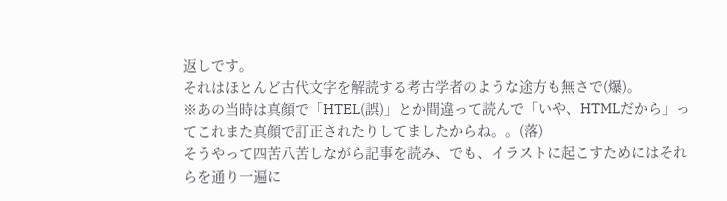返しです。
それはほとんど古代文字を解読する考古学者のような途方も無さで(爆)。
※あの当時は真顔で「HTEL(誤)」とか間違って読んで「いや、HTMLだから」ってこれまた真顔で訂正されたりしてましたからね。。(落)
そうやって四苦八苦しながら記事を読み、でも、イラストに起こすためにはそれらを通り一遍に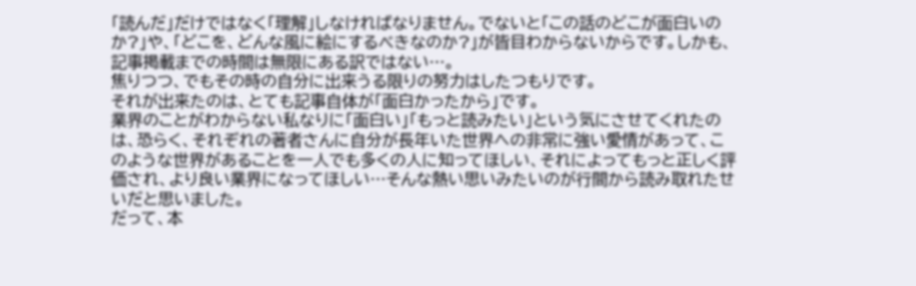「読んだ」だけではなく「理解」しなければなりません。でないと「この話のどこが面白いのか?」や、「どこを、どんな風に絵にするべきなのか?」が皆目わからないからです。しかも、記事掲載までの時間は無限にある訳ではない…。
焦りつつ、でもその時の自分に出来うる限りの努力はしたつもりです。
それが出来たのは、とても記事自体が「面白かったから」です。
業界のことがわからない私なりに「面白い」「もっと読みたい」という気にさせてくれたのは、恐らく、それぞれの著者さんに自分が長年いた世界への非常に強い愛情があって、このような世界があることを一人でも多くの人に知ってほしい、それによってもっと正しく評価され、より良い業界になってほしい…そんな熱い思いみたいのが行間から読み取れたせいだと思いました。
だって、本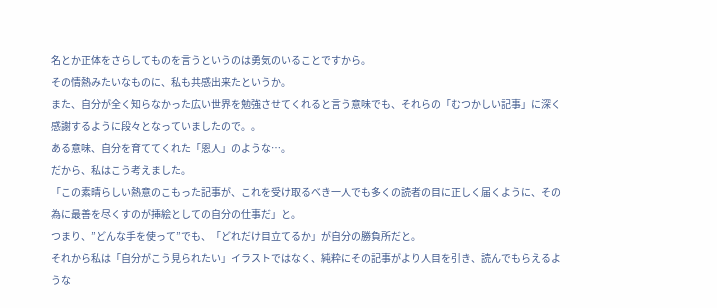名とか正体をさらしてものを言うというのは勇気のいることですから。
その情熱みたいなものに、私も共感出来たというか。
また、自分が全く知らなかった広い世界を勉強させてくれると言う意味でも、それらの「むつかしい記事」に深く感謝するように段々となっていましたので。。
ある意味、自分を育ててくれた「恩人」のような…。
だから、私はこう考えました。
「この素晴らしい熱意のこもった記事が、これを受け取るべき一人でも多くの読者の目に正しく届くように、その為に最善を尽くすのが挿絵としての自分の仕事だ」と。
つまり、”どんな手を使って”でも、「どれだけ目立てるか」が自分の勝負所だと。
それから私は「自分がこう見られたい」イラストではなく、純粋にその記事がより人目を引き、読んでもらえるような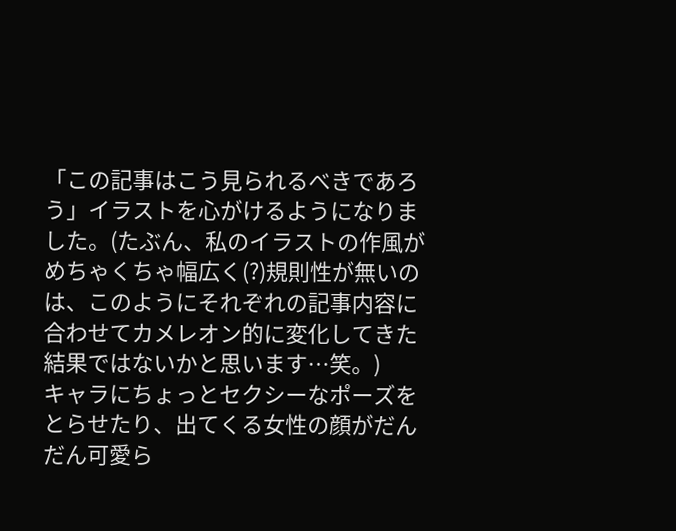「この記事はこう見られるべきであろう」イラストを心がけるようになりました。(たぶん、私のイラストの作風がめちゃくちゃ幅広く(?)規則性が無いのは、このようにそれぞれの記事内容に合わせてカメレオン的に変化してきた結果ではないかと思います…笑。)
キャラにちょっとセクシーなポーズをとらせたり、出てくる女性の顔がだんだん可愛ら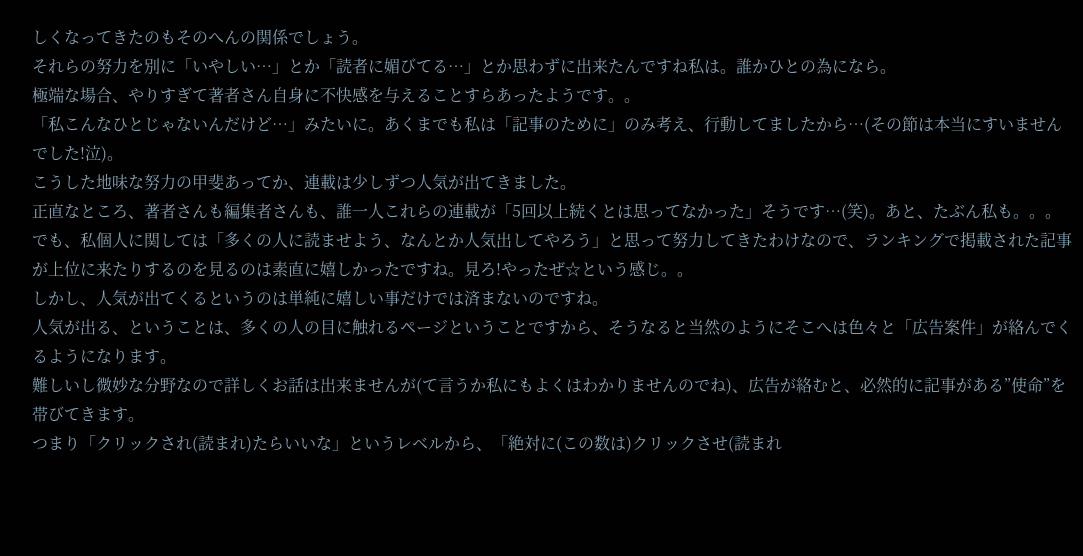しくなってきたのもそのへんの関係でしょう。
それらの努力を別に「いやしい…」とか「読者に媚びてる…」とか思わずに出来たんですね私は。誰かひとの為になら。
極端な場合、やりすぎて著者さん自身に不快感を与えることすらあったようです。。
「私こんなひとじゃないんだけど…」みたいに。あくまでも私は「記事のために」のみ考え、行動してましたから…(その節は本当にすいませんでした!泣)。
こうした地味な努力の甲斐あってか、連載は少しずつ人気が出てきました。
正直なところ、著者さんも編集者さんも、誰一人これらの連載が「5回以上続くとは思ってなかった」そうです…(笑)。あと、たぶん私も。。。
でも、私個人に関しては「多くの人に読ませよう、なんとか人気出してやろう」と思って努力してきたわけなので、ランキングで掲載された記事が上位に来たりするのを見るのは素直に嬉しかったですね。見ろ!やったぜ☆という感じ。。
しかし、人気が出てくるというのは単純に嬉しい事だけでは済まないのですね。
人気が出る、ということは、多くの人の目に触れるページということですから、そうなると当然のようにそこへは色々と「広告案件」が絡んでくるようになります。
難しいし微妙な分野なので詳しくお話は出来ませんが(て言うか私にもよくはわかりませんのでね)、広告が絡むと、必然的に記事がある”使命”を帯びてきます。
つまり「クリックされ(読まれ)たらいいな」というレベルから、「絶対に(この数は)クリックさせ(読まれ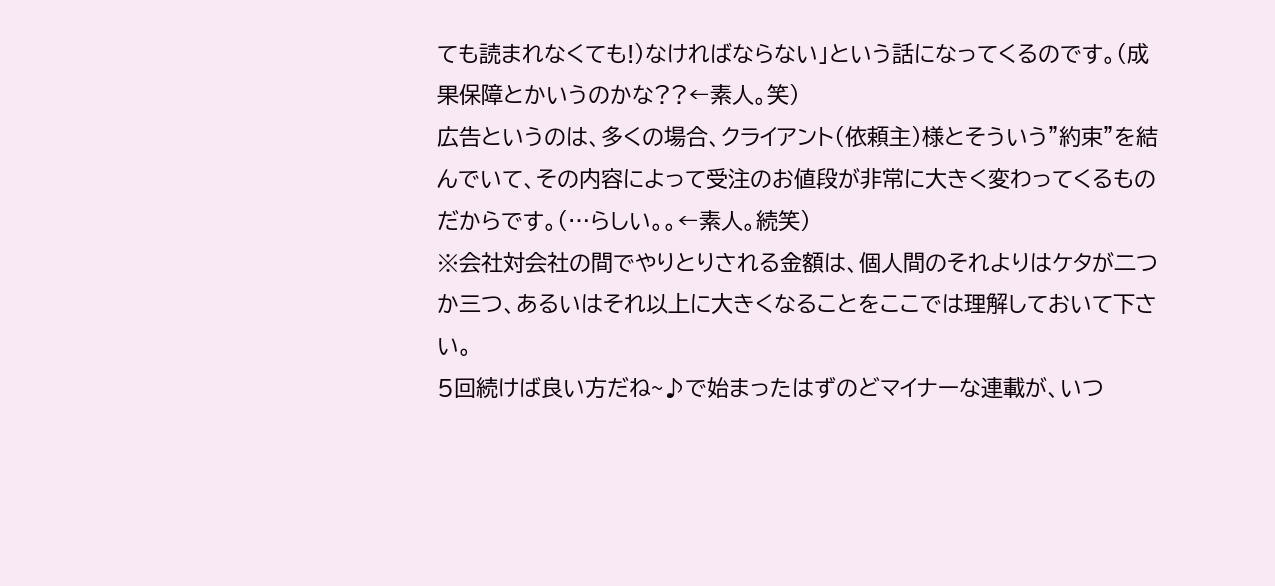ても読まれなくても!)なければならない」という話になってくるのです。(成果保障とかいうのかな??←素人。笑)
広告というのは、多くの場合、クライアント(依頼主)様とそういう”約束”を結んでいて、その内容によって受注のお値段が非常に大きく変わってくるものだからです。(…らしい。。←素人。続笑)
※会社対会社の間でやりとりされる金額は、個人間のそれよりはケタが二つか三つ、あるいはそれ以上に大きくなることをここでは理解しておいて下さい。
5回続けば良い方だね~♪で始まったはずのどマイナーな連載が、いつ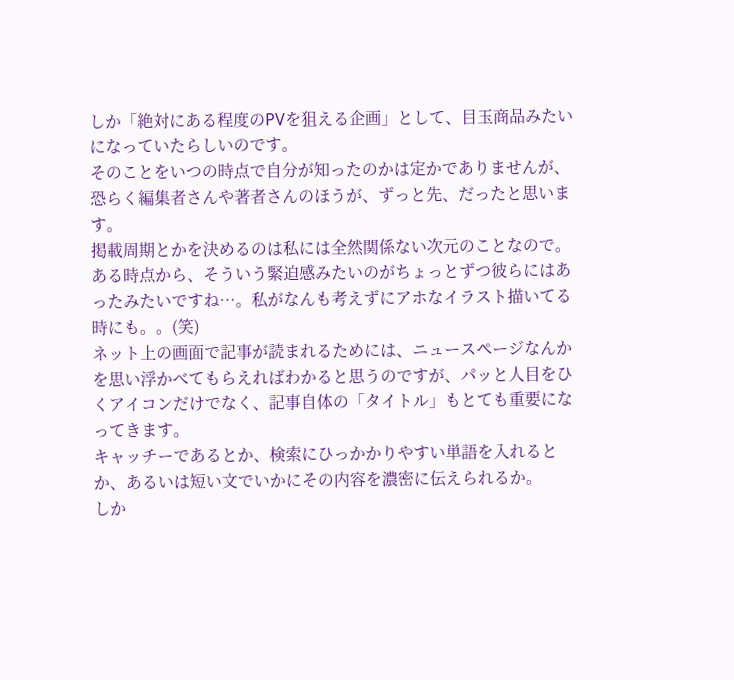しか「絶対にある程度のPVを狙える企画」として、目玉商品みたいになっていたらしいのです。
そのことをいつの時点で自分が知ったのかは定かでありませんが、恐らく編集者さんや著者さんのほうが、ずっと先、だったと思います。
掲載周期とかを決めるのは私には全然関係ない次元のことなので。
ある時点から、そういう緊迫感みたいのがちょっとずつ彼らにはあったみたいですね…。私がなんも考えずにアホなイラスト描いてる時にも。。(笑)
ネット上の画面で記事が読まれるためには、ニュースページなんかを思い浮かべてもらえればわかると思うのですが、パッと人目をひくアイコンだけでなく、記事自体の「タイトル」もとても重要になってきます。
キャッチーであるとか、検索にひっかかりやすい単語を入れるとか、あるいは短い文でいかにその内容を濃密に伝えられるか。
しか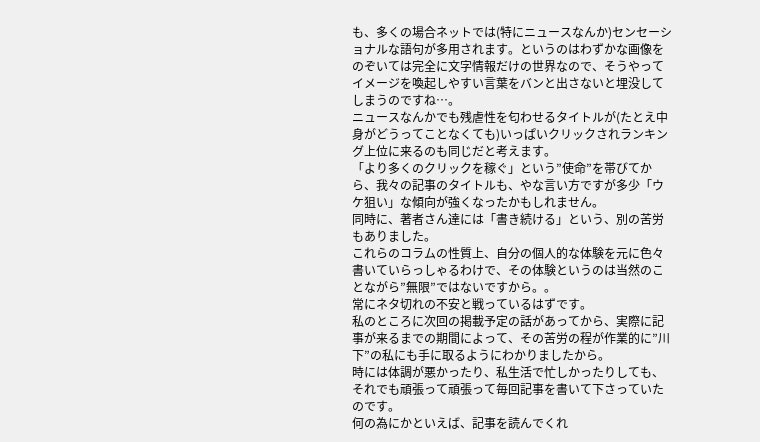も、多くの場合ネットでは(特にニュースなんか)センセーショナルな語句が多用されます。というのはわずかな画像をのぞいては完全に文字情報だけの世界なので、そうやってイメージを喚起しやすい言葉をバンと出さないと埋没してしまうのですね…。
ニュースなんかでも残虐性を匂わせるタイトルが(たとえ中身がどうってことなくても)いっぱいクリックされランキング上位に来るのも同じだと考えます。
「より多くのクリックを稼ぐ」という”使命”を帯びてから、我々の記事のタイトルも、やな言い方ですが多少「ウケ狙い」な傾向が強くなったかもしれません。
同時に、著者さん達には「書き続ける」という、別の苦労もありました。
これらのコラムの性質上、自分の個人的な体験を元に色々書いていらっしゃるわけで、その体験というのは当然のことながら”無限”ではないですから。。
常にネタ切れの不安と戦っているはずです。
私のところに次回の掲載予定の話があってから、実際に記事が来るまでの期間によって、その苦労の程が作業的に”川下”の私にも手に取るようにわかりましたから。
時には体調が悪かったり、私生活で忙しかったりしても、それでも頑張って頑張って毎回記事を書いて下さっていたのです。
何の為にかといえば、記事を読んでくれ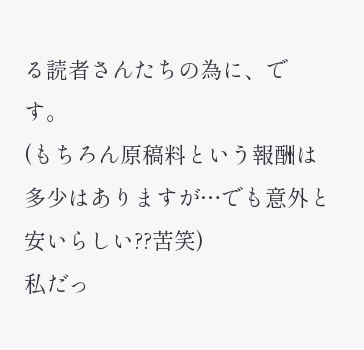る読者さんたちの為に、です。
(もちろん原稿料という報酬は多少はありますが…でも意外と安いらしい??苦笑)
私だっ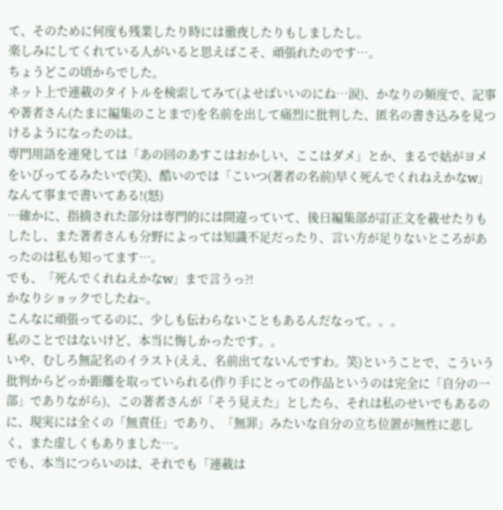て、そのために何度も残業したり時には徹夜したりもしましたし。
楽しみにしてくれている人がいると思えばこそ、頑張れたのです…。
ちょうどこの頃からでした。
ネット上で連載のタイトルを検索してみて(よせばいいのにね…涙)、かなりの頻度で、記事や著者さん(たまに編集のことまで)を名前を出して痛烈に批判した、匿名の書き込みを見つけるようになったのは。
専門用語を連発しては「あの回のあすこはおかしい、ここはダメ」とか、まるで姑がヨメをいびってるみたいで(笑)、酷いのでは「こいつ(著者の名前)早く死んでくれねえかなw」なんて事まで書いてある!(怒)
…確かに、指摘された部分は専門的には間違っていて、後日編集部が訂正文を載せたりもしたし、また著者さんも分野によっては知識不足だったり、言い方が足りないところがあったのは私も知ってます…。
でも、「死んでくれねえかなw」まで言うっ?!
かなりショックでしたね~。
こんなに頑張ってるのに、少しも伝わらないこともあるんだなって。。。
私のことではないけど、本当に悔しかったです。。
いや、むしろ無記名のイラスト(ええ、名前出てないんですわ。笑)ということで、こういう批判からどっか距離を取っていられる(作り手にとっての作品というのは完全に「自分の一部」でありながら)、この著者さんが「そう見えた」としたら、それは私のせいでもあるのに、現実には全くの「無責任」であり、「無罪」みたいな自分の立ち位置が無性に悲しく、また虚しくもありました…。
でも、本当につらいのは、それでも「連載は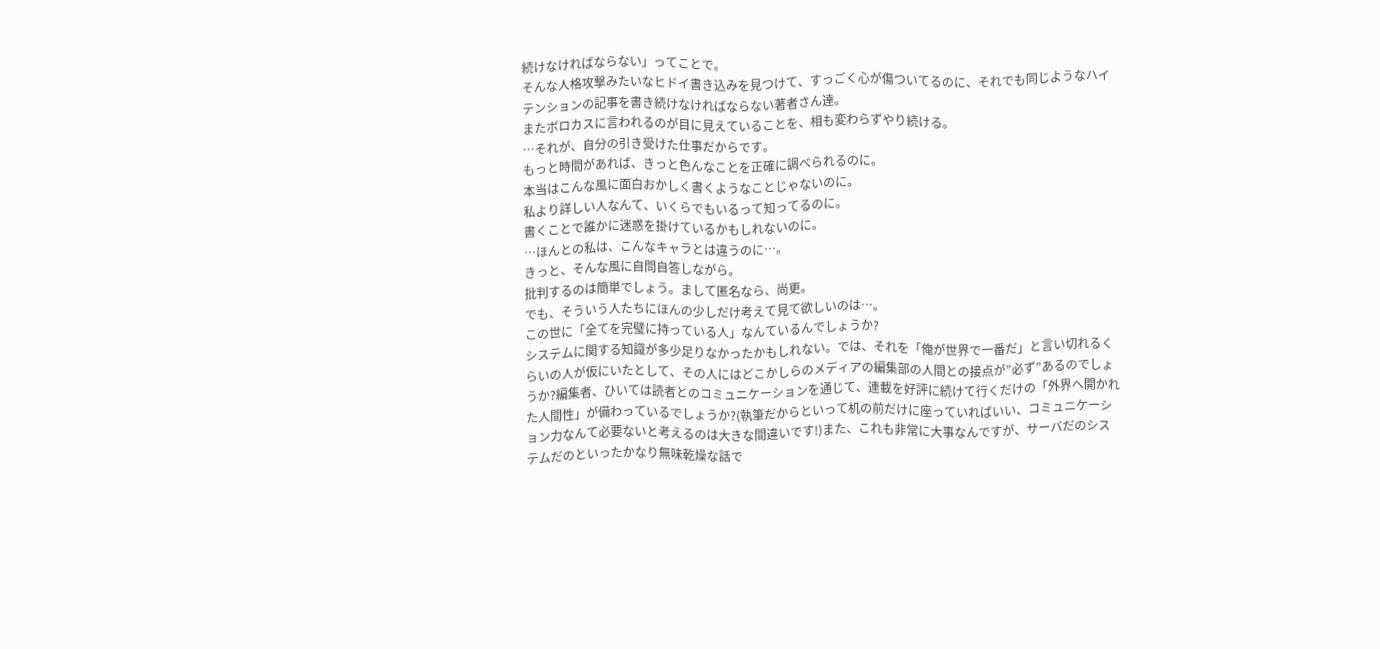続けなければならない」ってことで。
そんな人格攻撃みたいなヒドイ書き込みを見つけて、すっごく心が傷ついてるのに、それでも同じようなハイテンションの記事を書き続けなければならない著者さん達。
またボロカスに言われるのが目に見えていることを、相も変わらずやり続ける。
…それが、自分の引き受けた仕事だからです。
もっと時間があれば、きっと色んなことを正確に調べられるのに。
本当はこんな風に面白おかしく書くようなことじゃないのに。
私より詳しい人なんて、いくらでもいるって知ってるのに。
書くことで誰かに迷惑を掛けているかもしれないのに。
…ほんとの私は、こんなキャラとは違うのに…。
きっと、そんな風に自問自答しながら。
批判するのは簡単でしょう。まして匿名なら、尚更。
でも、そういう人たちにほんの少しだけ考えて見て欲しいのは…。
この世に「全てを完璧に持っている人」なんているんでしょうか?
システムに関する知識が多少足りなかったかもしれない。では、それを「俺が世界で一番だ」と言い切れるくらいの人が仮にいたとして、その人にはどこかしらのメディアの編集部の人間との接点が”必ず”あるのでしょうか?編集者、ひいては読者とのコミュニケーションを通じて、連載を好評に続けて行くだけの「外界へ開かれた人間性」が備わっているでしょうか?(執筆だからといって机の前だけに座っていればいい、コミュニケーション力なんて必要ないと考えるのは大きな間違いです!)また、これも非常に大事なんですが、サーバだのシステムだのといったかなり無味乾燥な話で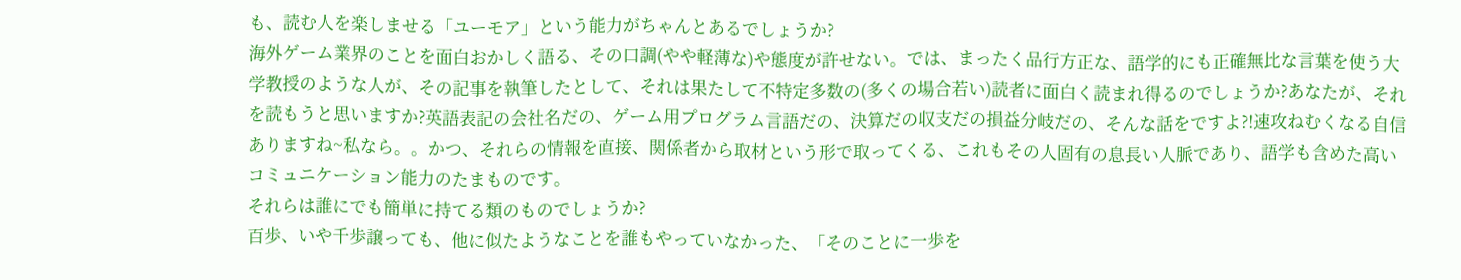も、読む人を楽しませる「ユーモア」という能力がちゃんとあるでしょうか?
海外ゲーム業界のことを面白おかしく語る、その口調(やや軽薄な)や態度が許せない。では、まったく品行方正な、語学的にも正確無比な言葉を使う大学教授のような人が、その記事を執筆したとして、それは果たして不特定多数の(多くの場合若い)読者に面白く読まれ得るのでしょうか?あなたが、それを読もうと思いますか?英語表記の会社名だの、ゲーム用プログラム言語だの、決算だの収支だの損益分岐だの、そんな話をですよ?!速攻ねむくなる自信ありますね~私なら。。かつ、それらの情報を直接、関係者から取材という形で取ってくる、これもその人固有の息長い人脈であり、語学も含めた高いコミュニケーション能力のたまものです。
それらは誰にでも簡単に持てる類のものでしょうか?
百歩、いや千歩譲っても、他に似たようなことを誰もやっていなかった、「そのことに一歩を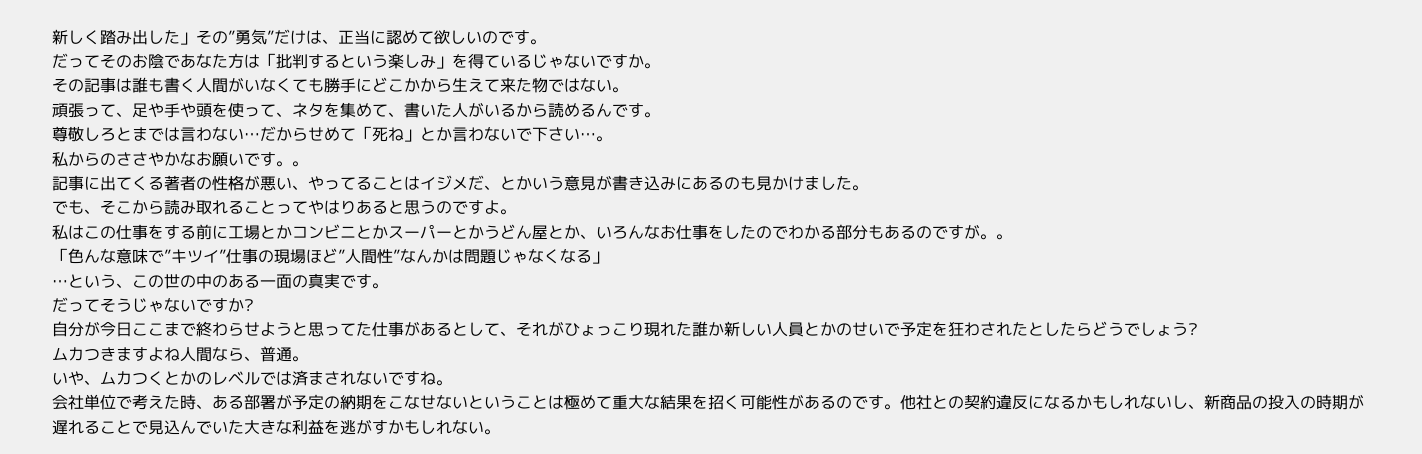新しく踏み出した」その”勇気”だけは、正当に認めて欲しいのです。
だってそのお陰であなた方は「批判するという楽しみ」を得ているじゃないですか。
その記事は誰も書く人間がいなくても勝手にどこかから生えて来た物ではない。
頑張って、足や手や頭を使って、ネタを集めて、書いた人がいるから読めるんです。
尊敬しろとまでは言わない…だからせめて「死ね」とか言わないで下さい…。
私からのささやかなお願いです。。
記事に出てくる著者の性格が悪い、やってることはイジメだ、とかいう意見が書き込みにあるのも見かけました。
でも、そこから読み取れることってやはりあると思うのですよ。
私はこの仕事をする前に工場とかコンビニとかスーパーとかうどん屋とか、いろんなお仕事をしたのでわかる部分もあるのですが。。
「色んな意味で”キツイ”仕事の現場ほど”人間性”なんかは問題じゃなくなる」
…という、この世の中のある一面の真実です。
だってそうじゃないですか?
自分が今日ここまで終わらせようと思ってた仕事があるとして、それがひょっこり現れた誰か新しい人員とかのせいで予定を狂わされたとしたらどうでしょう?
ムカつきますよね人間なら、普通。
いや、ムカつくとかのレベルでは済まされないですね。
会社単位で考えた時、ある部署が予定の納期をこなせないということは極めて重大な結果を招く可能性があるのです。他社との契約違反になるかもしれないし、新商品の投入の時期が遅れることで見込んでいた大きな利益を逃がすかもしれない。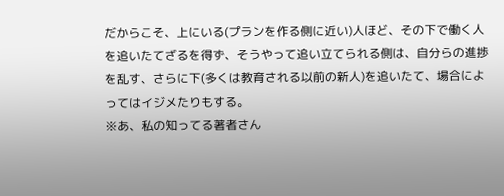だからこそ、上にいる(プランを作る側に近い)人ほど、その下で働く人を追いたてざるを得ず、そうやって追い立てられる側は、自分らの進捗を乱す、さらに下(多くは教育される以前の新人)を追いたて、場合によってはイジメたりもする。
※あ、私の知ってる著者さん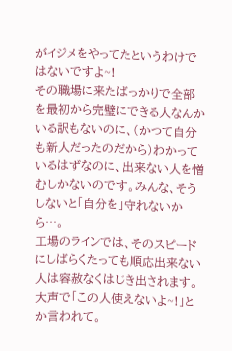がイジメをやってたというわけではないですよ~!
その職場に来たばっかりで全部を最初から完璧にできる人なんかいる訳もないのに、(かつて自分も新人だったのだから)わかっているはずなのに、出来ない人を憎むしかないのです。みんな、そうしないと「自分を」守れないから…。
工場のラインでは、そのスピードにしばらくたっても順応出来ない人は容赦なくはじき出されます。大声で「この人使えないよ~!」とか言われて。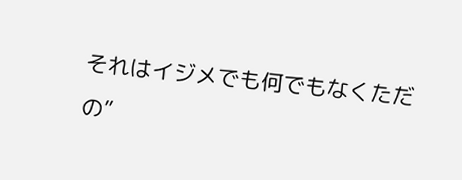それはイジメでも何でもなくただの”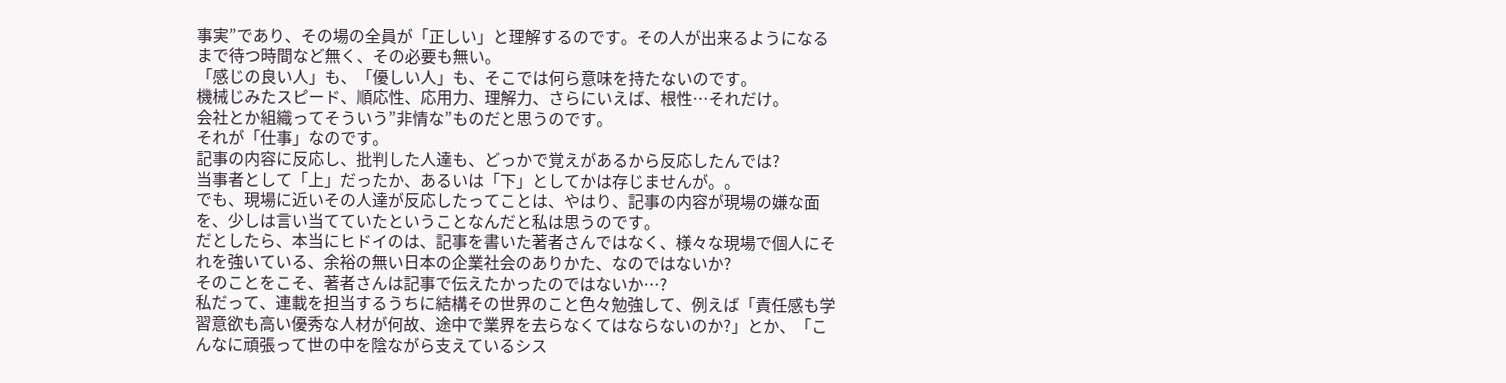事実”であり、その場の全員が「正しい」と理解するのです。その人が出来るようになるまで待つ時間など無く、その必要も無い。
「感じの良い人」も、「優しい人」も、そこでは何ら意味を持たないのです。
機械じみたスピード、順応性、応用力、理解力、さらにいえば、根性…それだけ。
会社とか組織ってそういう”非情な”ものだと思うのです。
それが「仕事」なのです。
記事の内容に反応し、批判した人達も、どっかで覚えがあるから反応したんでは?
当事者として「上」だったか、あるいは「下」としてかは存じませんが。。
でも、現場に近いその人達が反応したってことは、やはり、記事の内容が現場の嫌な面を、少しは言い当てていたということなんだと私は思うのです。
だとしたら、本当にヒドイのは、記事を書いた著者さんではなく、様々な現場で個人にそれを強いている、余裕の無い日本の企業社会のありかた、なのではないか?
そのことをこそ、著者さんは記事で伝えたかったのではないか…?
私だって、連載を担当するうちに結構その世界のこと色々勉強して、例えば「責任感も学習意欲も高い優秀な人材が何故、途中で業界を去らなくてはならないのか?」とか、「こんなに頑張って世の中を陰ながら支えているシス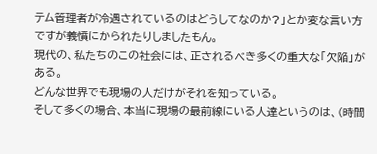テム管理者が冷遇されているのはどうしてなのか?」とか変な言い方ですが義憤にかられたりしましたもん。
現代の、私たちのこの社会には、正されるべき多くの重大な「欠陥」がある。
どんな世界でも現場の人だけがそれを知っている。
そして多くの場合、本当に現場の最前線にいる人達というのは、(時間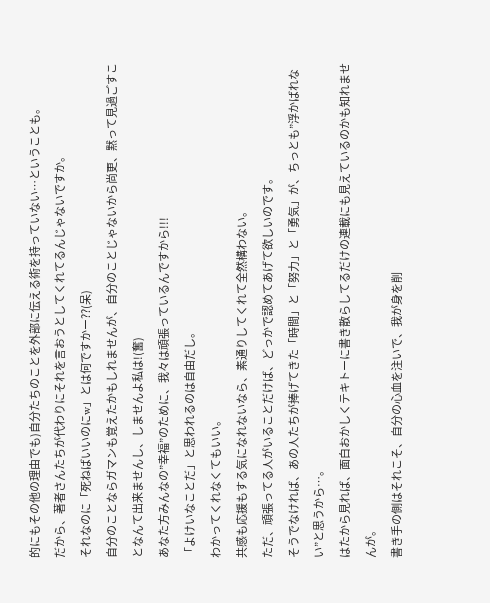的にもその他の理由でも)自分たちのことを外部に伝える術を持っていない…ということも。
だから、著者さんたちが代わりにそれを言おうとしてくれてるんじゃないですか。
それなのに「死ねばいいのにw」とは何ですかー??(呆)
自分のことならガマンも覚えたかもしれませんが、自分のことじゃないから尚更、黙って見過ごすことなんて出来ませんし、しませんよ私は!(奮)
あなた方みんなの”幸福”のために、我々は頑張っているんですから!!!
「よけいなことだ」と思われるのは自由だし。
わかってくれなくてもいい。
共感も応援もする気になれないなら、素通りしてくれて全然構わない。
ただ、頑張ってる人がいることだけば、どっかで認めてあげて欲しいのです。
そうでなければ、あの人たちが捧げてきた「時間」と「努力」と「勇気」が、ちっとも”浮かばれない”と思うから…。
はたから見れば、面白おかしくテキトーに書き散らしてるだけの連載にも見えているのかも知れませんが。
書き手の側はそれこそ、自分の心血を注いで、我が身を削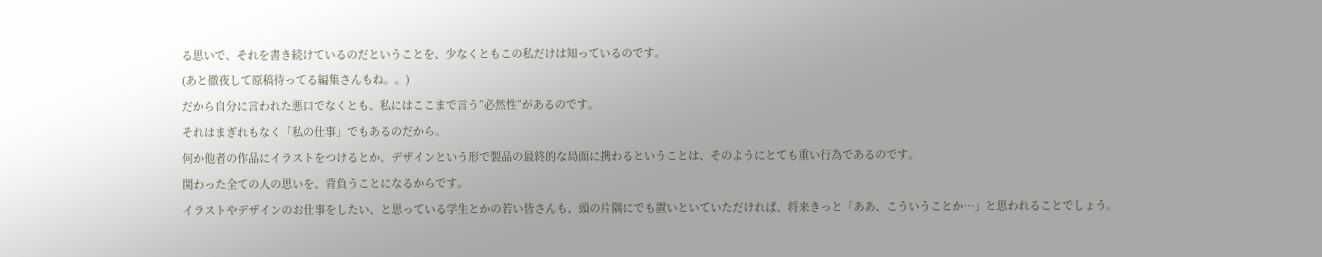る思いで、それを書き続けているのだということを、少なくともこの私だけは知っているのです。
(あと徹夜して原稿待ってる編集さんもね。。)
だから自分に言われた悪口でなくとも、私にはここまで言う”必然性”があるのです。
それはまぎれもなく「私の仕事」でもあるのだから。
何か他者の作品にイラストをつけるとか、デザインという形で製品の最終的な局面に携わるということは、そのようにとても重い行為であるのです。
関わった全ての人の思いを、背負うことになるからです。
イラストやデザインのお仕事をしたい、と思っている学生とかの若い皆さんも、頭の片隅にでも置いといていただければ、将来きっと「ああ、こういうことか…」と思われることでしょう。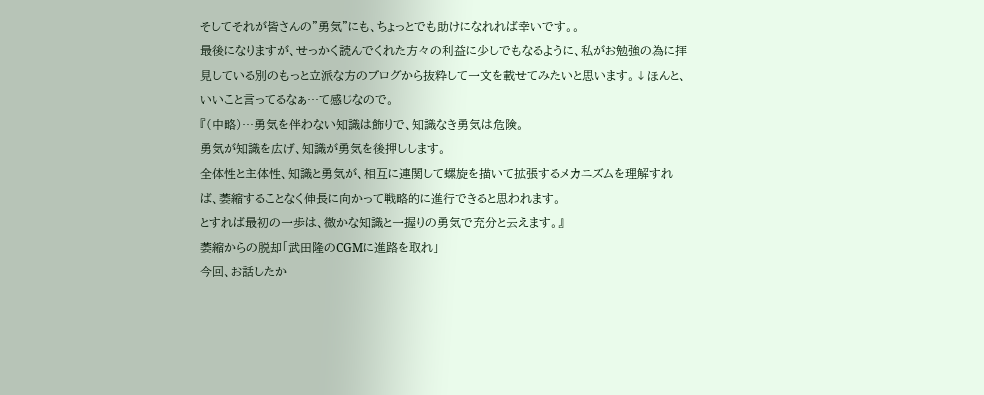そしてそれが皆さんの”勇気”にも、ちょっとでも助けになれれば幸いです。。
最後になりますが、せっかく読んでくれた方々の利益に少しでもなるように、私がお勉強の為に拝見している別のもっと立派な方のブログから抜粋して一文を載せてみたいと思います。↓ほんと、いいこと言ってるなぁ…て感じなので。
『(中略)…勇気を伴わない知識は飾りで、知識なき勇気は危険。
勇気が知識を広げ、知識が勇気を後押しします。
全体性と主体性、知識と勇気が、相互に連関して螺旋を描いて拡張するメカニズムを理解すれば、萎縮することなく伸長に向かって戦略的に進行できると思われます。
とすれば最初の一歩は、微かな知識と一握りの勇気で充分と云えます。』
萎縮からの脱却「武田隆のCGMに進路を取れ」
今回、お話したか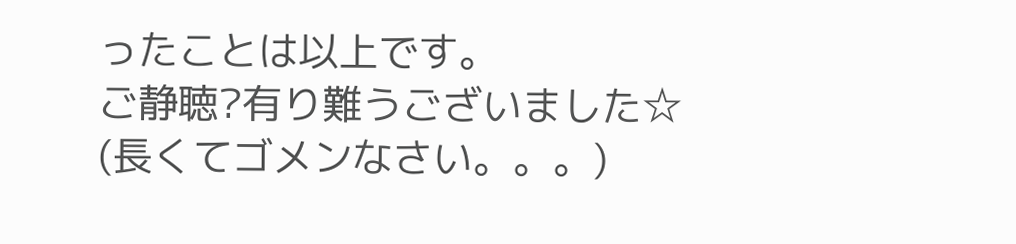ったことは以上です。
ご静聴?有り難うございました☆
(長くてゴメンなさい。。。)